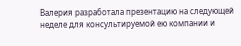Валерия разработала презентацию на следующей неделе для консультируемой ею компании и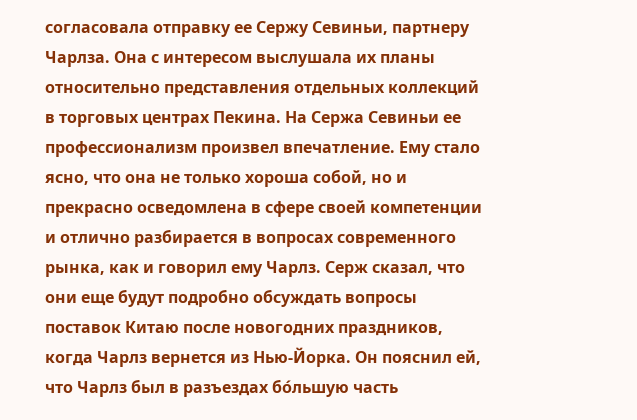согласовала отправку ее Сержу Севиньи, партнеру Чарлза. Она с интересом выслушала их планы относительно представления отдельных коллекций в торговых центрах Пекина. На Сержа Севиньи ее профессионализм произвел впечатление. Ему стало ясно, что она не только хороша собой, но и прекрасно осведомлена в сфере своей компетенции и отлично разбирается в вопросах современного рынка, как и говорил ему Чарлз. Серж сказал, что они еще будут подробно обсуждать вопросы поставок Китаю после новогодних праздников, когда Чарлз вернется из Нью-Йорка. Он пояснил ей, что Чарлз был в разъездах бо́льшую часть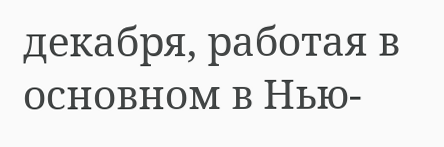декабря, работая в основном в Нью-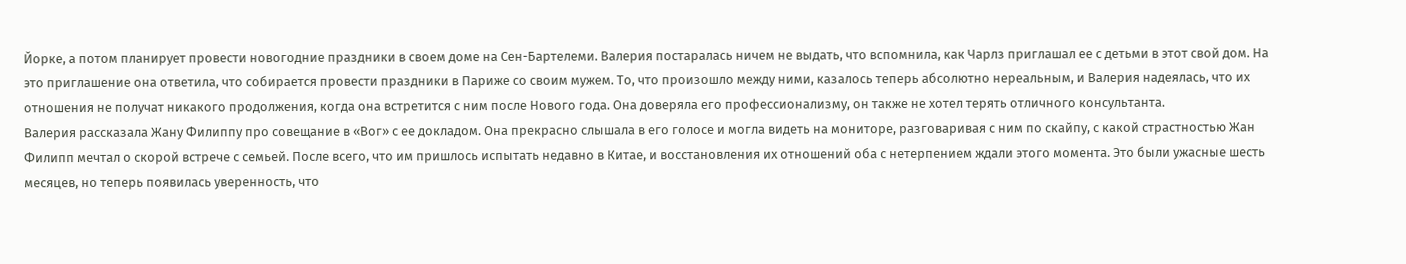Йорке, а потом планирует провести новогодние праздники в своем доме на Сен-Бартелеми. Валерия постаралась ничем не выдать, что вспомнила, как Чарлз приглашал ее с детьми в этот свой дом. На это приглашение она ответила, что собирается провести праздники в Париже со своим мужем. То, что произошло между ними, казалось теперь абсолютно нереальным, и Валерия надеялась, что их отношения не получат никакого продолжения, когда она встретится с ним после Нового года. Она доверяла его профессионализму, он также не хотел терять отличного консультанта.
Валерия рассказала Жану Филиппу про совещание в «Вог» с ее докладом. Она прекрасно слышала в его голосе и могла видеть на мониторе, разговаривая с ним по скайпу, с какой страстностью Жан Филипп мечтал о скорой встрече с семьей. После всего, что им пришлось испытать недавно в Китае, и восстановления их отношений оба с нетерпением ждали этого момента. Это были ужасные шесть месяцев, но теперь появилась уверенность, что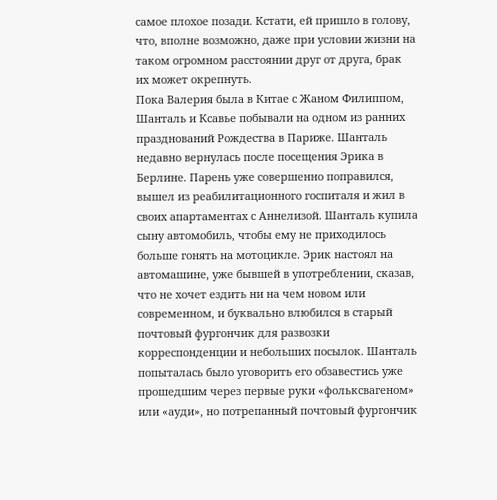самое плохое позади. Кстати, ей пришло в голову, что, вполне возможно, даже при условии жизни на таком огромном расстоянии друг от друга, брак их может окрепнуть.
Пока Валерия была в Китае с Жаном Филиппом, Шанталь и Ксавье побывали на одном из ранних празднований Рождества в Париже. Шанталь недавно вернулась после посещения Эрика в Берлине. Парень уже совершенно поправился, вышел из реабилитационного госпиталя и жил в своих апартаментах с Аннелизой. Шанталь купила сыну автомобиль, чтобы ему не приходилось больше гонять на мотоцикле. Эрик настоял на автомашине, уже бывшей в употреблении, сказав, что не хочет ездить ни на чем новом или современном, и буквально влюбился в старый почтовый фургончик для развозки корреспонденции и небольших посылок. Шанталь попыталась было уговорить его обзавестись уже прошедшим через первые руки «фольксвагеном» или «ауди», но потрепанный почтовый фургончик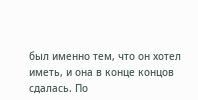был именно тем, что он хотел иметь, и она в конце концов сдалась. По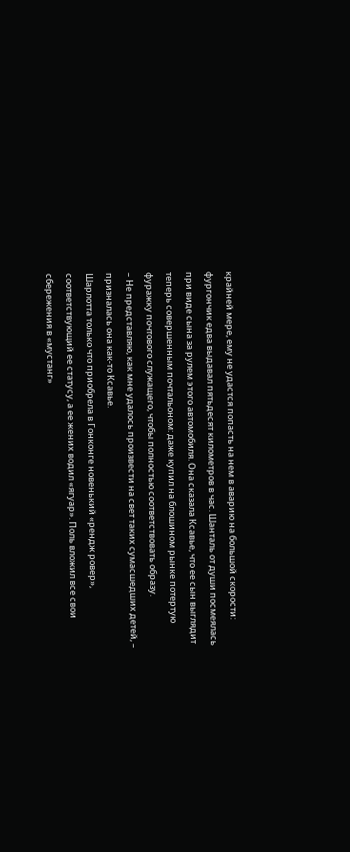крайней мере, ему не удастся попасть на нем в аварию на большой скорости: фургончик едва выдавал пятьдесят километров в час. Шанталь от души посмеялась при виде сына за рулем этого автомобиля. Она сказала Ксавье, что ее сын выглядит теперь совершенным почтальоном: даже купил на блошином рынке потертую фуражку почтового служащего, чтобы полностью соответствовать образу.
– Не представляю, как мне удалось произвести на свет таких сумасшедших детей, – призналась она как-то Ксавье.
Шарлотта только что приобрела в Гонконге новенький «рендж ровер», соответствующий ее статусу, а ее жених водил «ягуар». Поль вложил все свои сбережения в «мустанг»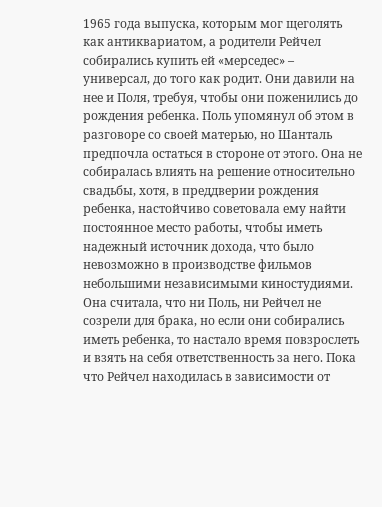1965 года выпуска, которым мог щеголять как антиквариатом, а родители Рейчел собирались купить ей «мерседес» – универсал, до того как родит. Они давили на нее и Поля, требуя, чтобы они поженились до рождения ребенка. Поль упомянул об этом в разговоре со своей матерью, но Шанталь предпочла остаться в стороне от этого. Она не собиралась влиять на решение относительно свадьбы, хотя, в преддверии рождения ребенка, настойчиво советовала ему найти постоянное место работы, чтобы иметь надежный источник дохода, что было невозможно в производстве фильмов небольшими независимыми киностудиями. Она считала, что ни Поль, ни Рейчел не созрели для брака, но если они собирались иметь ребенка, то настало время повзрослеть и взять на себя ответственность за него. Пока что Рейчел находилась в зависимости от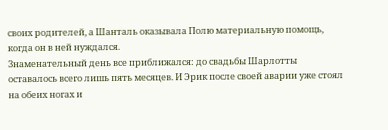своих родителей, а Шанталь оказывала Полю материальную помощь, когда он в ней нуждался.
Знаменательный день все приближался: до свадьбы Шарлотты оставалось всего лишь пять месяцев. И Эрик после своей аварии уже стоял на обеих ногах и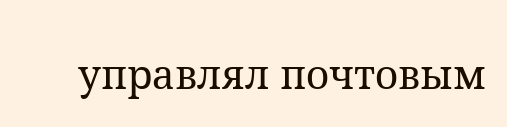управлял почтовым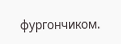фургончиком.